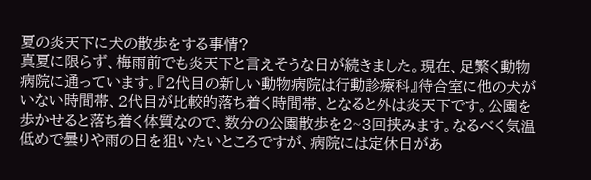夏の炎天下に犬の散歩をする事情?
真夏に限らず、梅雨前でも炎天下と言えそうな日が続きました。現在、足繁く動物病院に通っています。『2代目の新しい動物病院は行動診療科』待合室に他の犬がいない時間帯、2代目が比較的落ち着く時間帯、となると外は炎天下です。公園を歩かせると落ち着く体質なので、数分の公園散歩を2~3回挟みます。なるべく気温低めで曇りや雨の日を狙いたいところですが、病院には定休日があ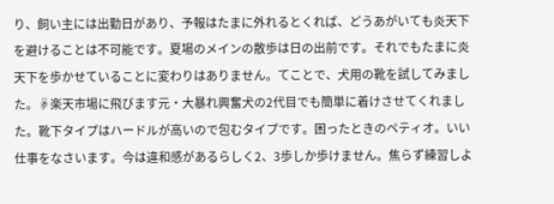り、飼い主には出勤日があり、予報はたまに外れるとくれば、どうあがいても炎天下を避けることは不可能です。夏場のメインの散歩は日の出前です。それでもたまに炎天下を歩かせていることに変わりはありません。てことで、犬用の靴を試してみました。☟楽天市場に飛びます元・大暴れ興奮犬の2代目でも簡単に着けさせてくれました。靴下タイプはハードルが高いので包むタイプです。困ったときのペティオ。いい仕事をなさいます。今は違和感があるらしく2、3歩しか歩けません。焦らず練習しよ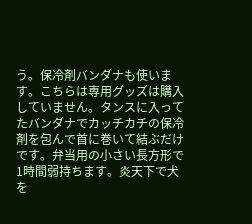う。保冷剤バンダナも使います。こちらは専用グッズは購入していません。タンスに入ってたバンダナでカッチカチの保冷剤を包んで首に巻いて結ぶだけです。弁当用の小さい長方形で1時間弱持ちます。炎天下で犬を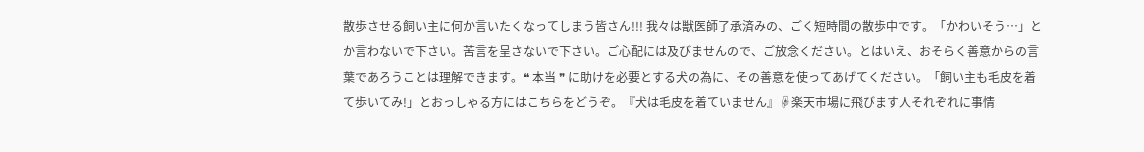散歩させる飼い主に何か言いたくなってしまう皆さん!!! 我々は獣医師了承済みの、ごく短時間の散歩中です。「かわいそう…」とか言わないで下さい。苦言を呈さないで下さい。ご心配には及びませんので、ご放念ください。とはいえ、おそらく善意からの言葉であろうことは理解できます。❝ 本当 ❞ に助けを必要とする犬の為に、その善意を使ってあげてください。「飼い主も毛皮を着て歩いてみ!」とおっしゃる方にはこちらをどうぞ。『犬は毛皮を着ていません』☟楽天市場に飛びます人それぞれに事情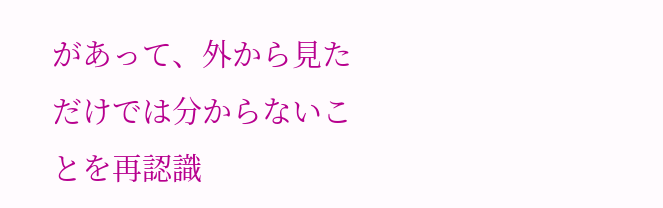があって、外から見ただけでは分からないことを再認識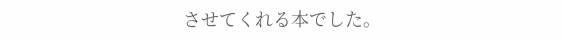させてくれる本でした。